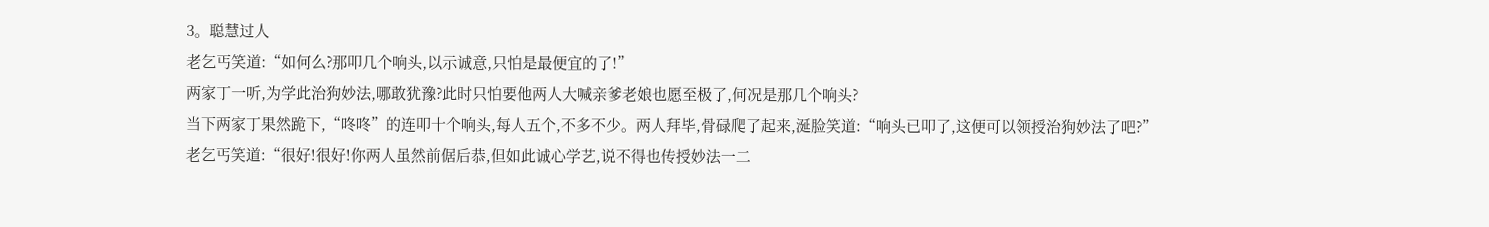3。聪慧过人
老乞丐笑道:“如何么?那叩几个响头,以示诚意,只怕是最便宜的了!”
两家丁一听,为学此治狗妙法,哪敢犹豫?此时只怕要他两人大喊亲爹老娘也愿至极了,何况是那几个响头?
当下两家丁果然跪下,“咚咚”的连叩十个响头,每人五个,不多不少。两人拜毕,骨碌爬了起来,涎脸笑道:“响头已叩了,这便可以领授治狗妙法了吧?”
老乞丐笑道:“很好!很好!你两人虽然前倨后恭,但如此诚心学艺,说不得也传授妙法一二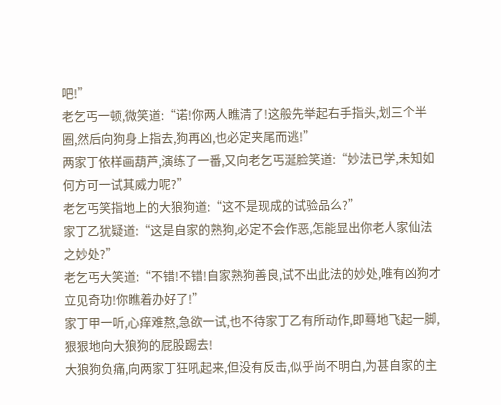吧!”
老乞丐一顿,微笑道:“诺!你两人瞧清了!这般先举起右手指头,划三个半圈,然后向狗身上指去,狗再凶,也必定夹尾而逃!”
两家丁依样画葫芦,演练了一番,又向老乞丐涎脸笑道:“妙法已学,未知如何方可一试其威力呢?”
老乞丐笑指地上的大狼狗道:“这不是现成的试验品么?”
家丁乙犹疑道:“这是自家的熟狗,必定不会作恶,怎能显出你老人家仙法之妙处?”
老乞丐大笑道:“不错!不错!自家熟狗善良,试不出此法的妙处,唯有凶狗才立见奇功!你瞧着办好了!”
家丁甲一听,心痒难熬,急欲一试,也不待家丁乙有所动作,即蓦地飞起一脚,狠狠地向大狼狗的屁股踢去!
大狼狗负痛,向两家丁狂吼起来,但没有反击,似乎尚不明白,为甚自家的主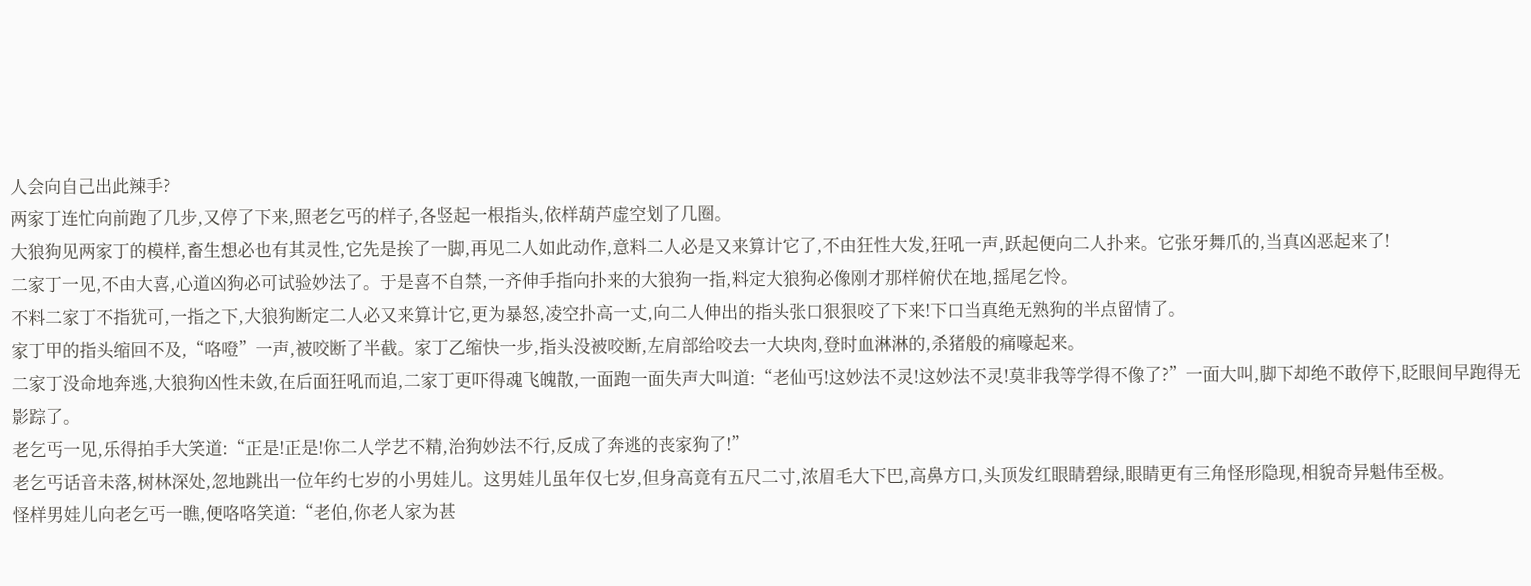人会向自己出此辣手?
两家丁连忙向前跑了几步,又停了下来,照老乞丐的样子,各竖起一根指头,依样葫芦虚空划了几圈。
大狼狗见两家丁的模样,畜生想必也有其灵性,它先是挨了一脚,再见二人如此动作,意料二人必是又来算计它了,不由狂性大发,狂吼一声,跃起便向二人扑来。它张牙舞爪的,当真凶恶起来了!
二家丁一见,不由大喜,心道凶狗必可试验妙法了。于是喜不自禁,一齐伸手指向扑来的大狼狗一指,料定大狼狗必像刚才那样俯伏在地,摇尾乞怜。
不料二家丁不指犹可,一指之下,大狼狗断定二人必又来算计它,更为暴怒,凌空扑高一丈,向二人伸出的指头张口狠狠咬了下来!下口当真绝无熟狗的半点留情了。
家丁甲的指头缩回不及,“咯噔”一声,被咬断了半截。家丁乙缩快一步,指头没被咬断,左肩部给咬去一大块肉,登时血淋淋的,杀猪般的痛嚎起来。
二家丁没命地奔逃,大狼狗凶性未敛,在后面狂吼而追,二家丁更吓得魂飞魄散,一面跑一面失声大叫道:“老仙丐!这妙法不灵!这妙法不灵!莫非我等学得不像了?”一面大叫,脚下却绝不敢停下,眨眼间早跑得无影踪了。
老乞丐一见,乐得拍手大笑道:“正是!正是!你二人学艺不精,治狗妙法不行,反成了奔逃的丧家狗了!”
老乞丐话音未落,树林深处,忽地跳出一位年约七岁的小男娃儿。这男娃儿虽年仅七岁,但身高竟有五尺二寸,浓眉毛大下巴,高鼻方口,头顶发红眼睛碧绿,眼睛更有三角怪形隐现,相貌奇异魁伟至极。
怪样男娃儿向老乞丐一瞧,便咯咯笑道:“老伯,你老人家为甚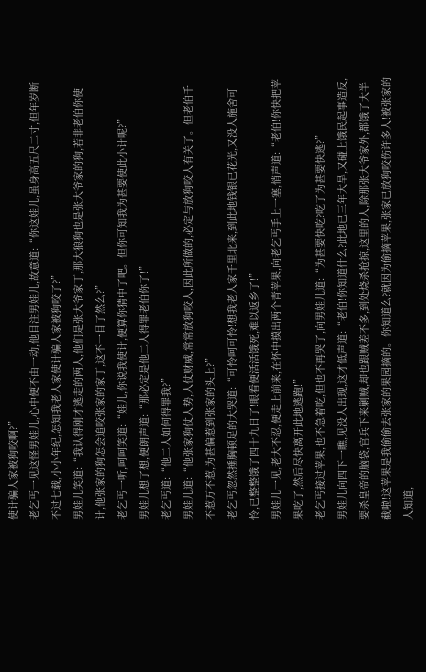使计骗人家被狗咬啊?”
老乞丐一见这怪男娃儿,心中便不由一动,他目注男娃儿,故意道:“你这娃儿,虽身高五尺二寸,但年岁断不过七载,小小年纪,怎知我老人家使计骗人家被狗咬了?”
男娃儿笑道:“我认得刚才逃走的两人,他们是张大爷家丁,那大狼狗也是张大爷家的狗,若非老伯你使计,他张家的狗怎会追咬张家的家丁,这不一目了然么?”
老乞丐一听,呵呵笑道:“娃儿,你说我使计,便算你猜中了吧。但你可知我为甚要使此小计呢?”
男娃儿想了想,便朗声道:“那必定是他二人得罪老伯你了!”
老乞丐道:“他二人如何得罪我?”
男娃儿道:“他张家狗仗人势,人仗财威,常常放狗咬人,因此所做的,必定与放狗咬人有关了。但老伯千不惹万不惹,为甚偏惹到张家的头上?”
老乞丐忽然捶胸顿足的大哭道:“可怜呵可怜!想我老人家千里北来,到此地钱银已花光,又没人施舍可怜,已整整饿了四十九日了!眼看便活活饿死,难以返乡了!”
男娃儿一见,老大不忍,便走上前来,在怀中摸出两个青苹果,向老乞丐手上一塞,悄声道:“老伯!你快把苹果吃了,然后尽快离开此地逃跑!”
老乞丐接过苹果,也不急着吃,但也不再哭了,向男娃儿道:“为甚要快吃?吃了为甚要快逃?”
男娃儿向四下一瞧,见没人出现,这才低声道:“老伯!你知道什么?此地已三年大旱,又碰上饿民起事造反,要杀皇帝的脑袋,官兵下来剿贼,却也跟贼差不多,到处烧杀抢掠,这里的人,除那张大爷家外,都饿了大半截啦!这苹果是我偷偷去张家的果园摘的。你知道么?就因为偷摘苹果,张家已放狗咬伤许多人!被张家的人知道,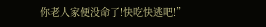你老人家便没命了!快吃快逃吧!”